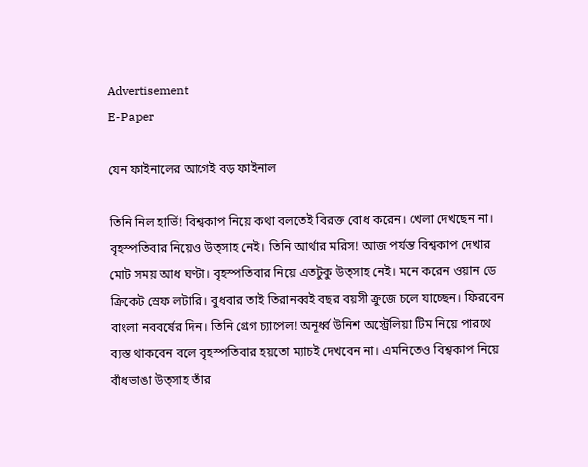Advertisement
E-Paper

যেন ফাইনালের আগেই বড় ফাইনাল

তিনি নিল হার্ভি! বিশ্বকাপ নিয়ে কথা বলতেই বিরক্ত বোধ করেন। খেলা দেখছেন না। বৃহস্পতিবার নিয়েও উত্‌সাহ নেই। তিনি আর্থার মরিস! আজ পর্যন্ত বিশ্বকাপ দেখার মোট সময় আধ ঘণ্টা। বৃহস্পতিবার নিয়ে এতটুকু উত্‌সাহ নেই। মনে করেন ওয়ান ডে ক্রিকেট স্রেফ লটারি। বুধবার তাই তিরানব্বই বছর বয়সী ক্রুজে চলে যাচ্ছেন। ফিরবেন বাংলা নববর্ষের দিন। তিনি গ্রেগ চ্যাপেল! অনূর্ধ্ব উনিশ অস্ট্রেলিয়া টিম নিয়ে পারথে ব্যস্ত থাকবেন বলে বৃহস্পতিবার হয়তো ম্যাচই দেখবেন না। এমনিতেও বিশ্বকাপ নিয়ে বাঁধভাঙা উত্‌সাহ তাঁর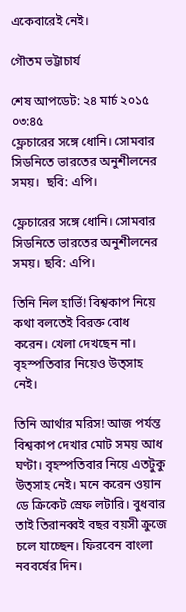একেবারেই নেই।

গৌতম ভট্টাচার্য

শেষ আপডেট: ২৪ মার্চ ২০১৫ ০৩:৪৫
ফ্লেচারের সঙ্গে ধোনি। সোমবার সিডনিতে ভারতের অনুশীলনের সময়।  ছবি: এপি।

ফ্লেচারের সঙ্গে ধোনি। সোমবার সিডনিতে ভারতের অনুশীলনের সময়। ছবি: এপি।

তিনি নিল হার্ভি! বিশ্বকাপ নিয়ে কথা বলতেই বিরক্ত বোধ করেন। খেলা দেখছেন না। বৃহস্পতিবার নিয়েও উত্‌সাহ নেই।

তিনি আর্থার মরিস! আজ পর্যন্ত বিশ্বকাপ দেখার মোট সময় আধ ঘণ্টা। বৃহস্পতিবার নিয়ে এতটুকু উত্‌সাহ নেই। মনে করেন ওয়ান ডে ক্রিকেট স্রেফ লটারি। বুধবার তাই তিরানব্বই বছর বয়সী ক্রুজে চলে যাচ্ছেন। ফিরবেন বাংলা নববর্ষের দিন।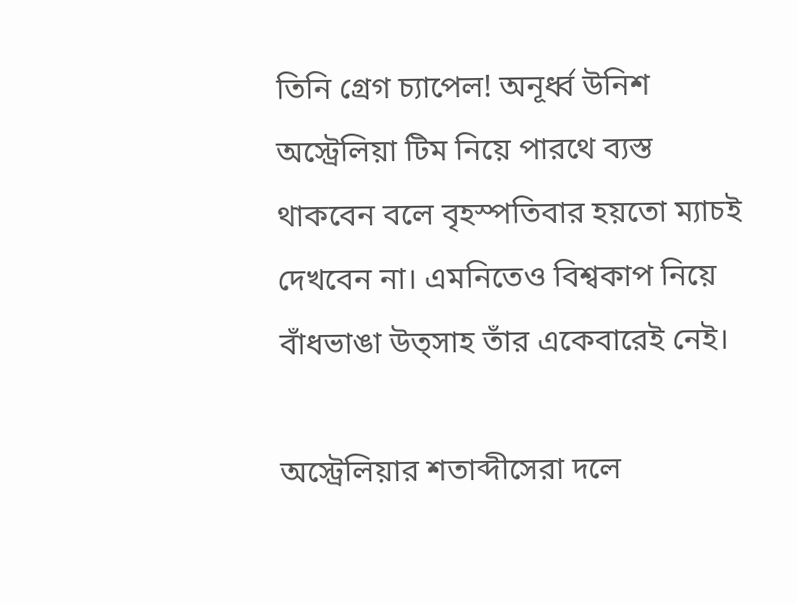তিনি গ্রেগ চ্যাপেল! অনূর্ধ্ব উনিশ অস্ট্রেলিয়া টিম নিয়ে পারথে ব্যস্ত থাকবেন বলে বৃহস্পতিবার হয়তো ম্যাচই দেখবেন না। এমনিতেও বিশ্বকাপ নিয়ে বাঁধভাঙা উত্‌সাহ তাঁর একেবারেই নেই।

অস্ট্রেলিয়ার শতাব্দীসেরা দলে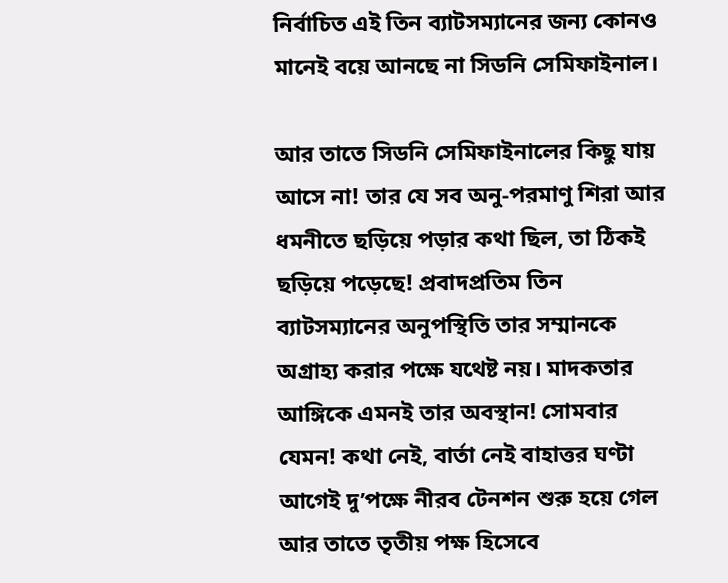নির্বাচিত এই তিন ব্যাটসম্যানের জন্য কোনও মানেই বয়ে আনছে না সিডনি সেমিফাইনাল।

আর তাতে সিডনি সেমিফাইনালের কিছু যায় আসে না! তার যে সব অনু-পরমাণু শিরা আর ধমনীতে ছড়িয়ে পড়ার কথা ছিল, তা ঠিকই ছড়িয়ে পড়েছে! প্রবাদপ্রতিম তিন ব্যাটসম্যানের অনুপস্থিতি তার সম্মানকে অগ্রাহ্য করার পক্ষে যথেষ্ট নয়। মাদকতার আঙ্গিকে এমনই তার অবস্থান! সোমবার যেমন! কথা নেই, বার্তা নেই বাহাত্তর ঘণ্টা আগেই দু’পক্ষে নীরব টেনশন শুরু হয়ে গেল আর তাতে তৃতীয় পক্ষ হিসেবে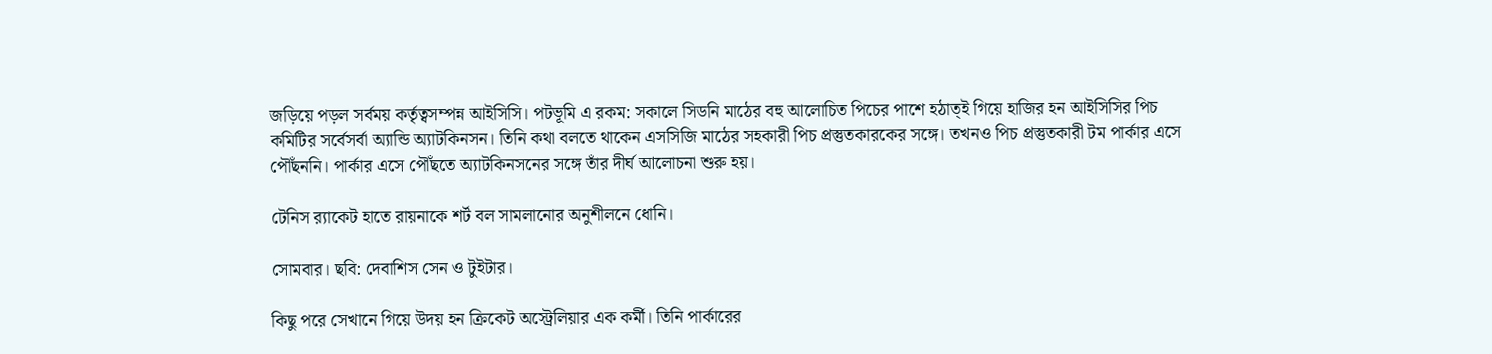জড়িয়ে পড়ল সর্বময় কর্তৃত্বসম্পন্ন আইসিসি। পটভূমি এ রকম: সকালে সিডনি মাঠের বহু আলোচিত পিচের পাশে হঠাত্‌ই গিয়ে হাজির হন আইসিসির পিচ কমিটির সর্বেসর্বা অ্যান্ডি অ্যাটকিনসন। তিনি কথা বলতে থাকেন এসসিজি মাঠের সহকারী পিচ প্রস্তুতকারকের সঙ্গে। তখনও পিচ প্রস্তুতকারী টম পার্কার এসে পৌঁছননি। পার্কার এসে পৌঁছতে অ্যাটকিনসনের সঙ্গে তাঁর দীর্ঘ আলোচনা শুরু হয়।

টেনিস র‌্যাকেট হাতে রায়নাকে শর্ট বল সামলানোর অনুশীলনে ধোনি।

সোমবার। ছবি: দেবাশিস সেন ও টুইটার।

কিছু পরে সেখানে গিয়ে উদয় হন ক্রিকেট অস্ট্রেলিয়ার এক কর্মী। তিনি পার্কারের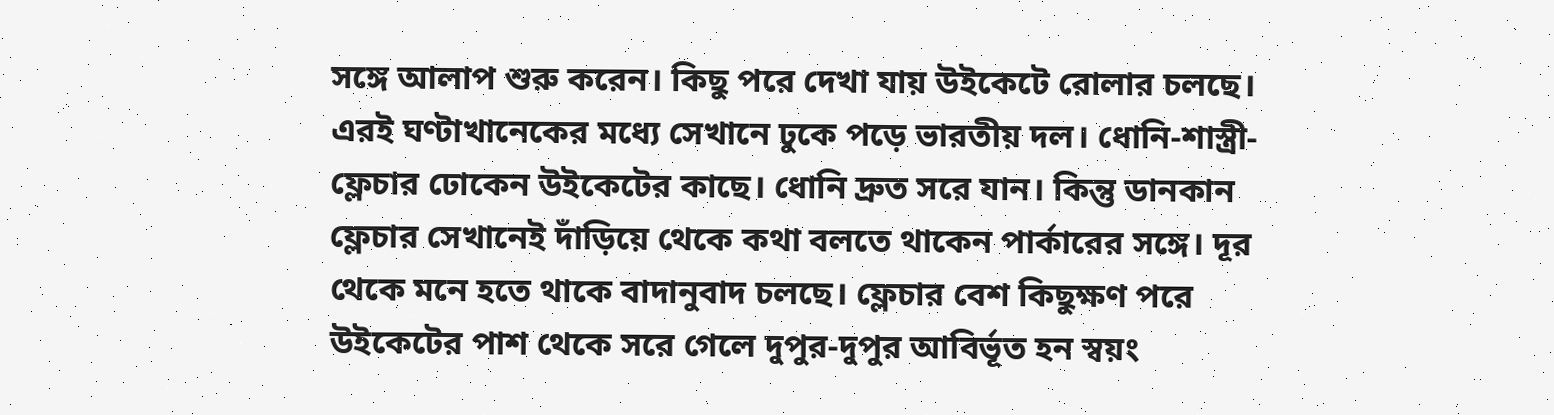সঙ্গে আলাপ শুরু করেন। কিছু পরে দেখা যায় উইকেটে রোলার চলছে। এরই ঘণ্টাখানেকের মধ্যে সেখানে ঢুকে পড়ে ভারতীয় দল। ধোনি-শাস্ত্রী-ফ্লেচার ঢোকেন উইকেটের কাছে। ধোনি দ্রুত সরে যান। কিন্তু ডানকান ফ্লেচার সেখানেই দাঁড়িয়ে থেকে কথা বলতে থাকেন পার্কারের সঙ্গে। দূর থেকে মনে হতে থাকে বাদানুবাদ চলছে। ফ্লেচার বেশ কিছুক্ষণ পরে উইকেটের পাশ থেকে সরে গেলে দুপুর-দুপুর আবির্ভূত হন স্বয়ং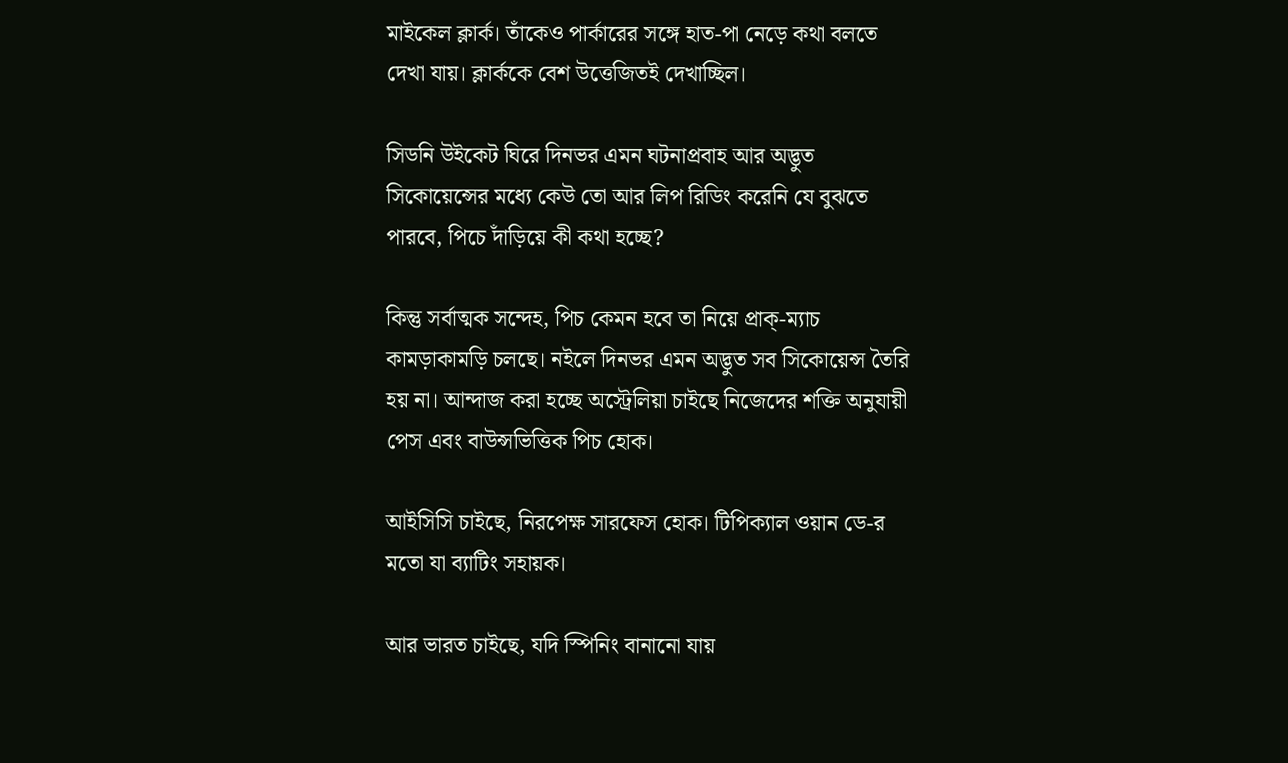মাইকেল ক্লার্ক। তাঁকেও পার্কারের সঙ্গে হাত-পা নেড়ে কথা বলতে দেখা যায়। ক্লার্ককে বেশ উত্তেজিতই দেখাচ্ছিল।

সিডনি উইকেট ঘিরে দিনভর এমন ঘটনাপ্রবাহ আর অদ্ভুত সিকোয়েন্সের মধ্যে কেউ তো আর লিপ রিডিং করেনি যে বুঝতে পারবে, পিচে দাঁড়িয়ে কী কথা হচ্ছে?

কিন্তু সর্বাত্মক সন্দেহ, পিচ কেমন হবে তা নিয়ে প্রাক্-ম্যাচ কামড়াকামড়ি চলছে। নইলে দিনভর এমন অদ্ভুত সব সিকোয়েন্স তৈরি হয় না। আন্দাজ করা হচ্ছে অস্ট্রেলিয়া চাইছে নিজেদের শক্তি অনুযায়ী পেস এবং বাউন্সভিত্তিক পিচ হোক।

আইসিসি চাইছে, নিরপেক্ষ সারফেস হোক। টিপিক্যাল ওয়ান ডে-র মতো যা ব্যাটিং সহায়ক।

আর ভারত চাইছে, যদি স্পিনিং বানানো যায়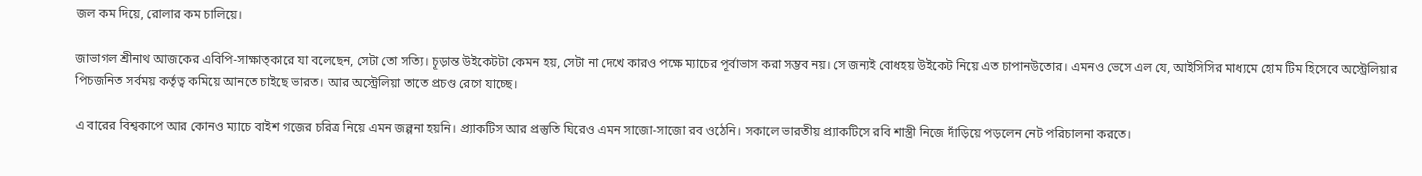জল কম দিয়ে, রোলার কম চালিয়ে।

জাভাগল শ্রীনাথ আজকের এবিপি-সাক্ষাত্‌কারে যা বলেছেন, সেটা তো সত্যি। চূড়ান্ত উইকেটটা কেমন হয়, সেটা না দেখে কারও পক্ষে ম্যাচের পূর্বাভাস করা সম্ভব নয়। সে জন্যই বোধহয় উইকেট নিয়ে এত চাপানউতোর। এমনও ভেসে এল যে, আইসিসির মাধ্যমে হোম টিম হিসেবে অস্ট্রেলিয়ার পিচজনিত সর্বময় কর্তৃত্ব কমিয়ে আনতে চাইছে ভারত। আর অস্ট্রেলিয়া তাতে প্রচণ্ড রেগে যাচ্ছে।

এ বারের বিশ্বকাপে আর কোনও ম্যাচে বাইশ গজের চরিত্র নিয়ে এমন জল্পনা হয়নি। প্র‌্যাকটিস আর প্রস্তুতি ঘিরেও এমন সাজো-সাজো রব ওঠেনি। সকালে ভারতীয় প্র‌্যাকটিসে রবি শাস্ত্রী নিজে দাঁড়িয়ে পড়লেন নেট পরিচালনা করতে।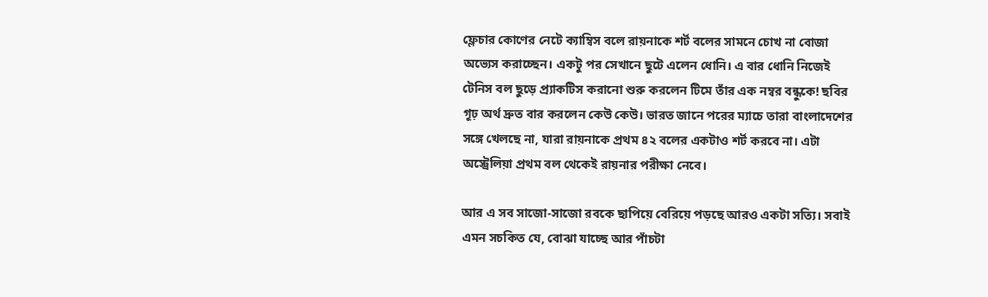ফ্লেচার কোণের নেটে ক্যাম্বিস বলে রায়নাকে শর্ট বলের সামনে চোখ না বোজা অভ্যেস করাচ্ছেন। একটু পর সেখানে ছুটে এলেন ধোনি। এ বার ধোনি নিজেই টেনিস বল ছুড়ে প্র‌্যাকটিস করানো শুরু করলেন টিমে তাঁর এক নম্বর বন্ধুকে! ছবির গূঢ় অর্থ দ্রুত বার করলেন কেউ কেউ। ভারত জানে পরের ম্যাচে তারা বাংলাদেশের সঙ্গে খেলছে না, যারা রায়নাকে প্রথম ৪২ বলের একটাও শর্ট করবে না। এটা অস্ট্রেলিয়া প্রথম বল থেকেই রায়নার পরীক্ষা নেবে।

আর এ সব সাজো-সাজো রবকে ছাপিয়ে বেরিয়ে পড়ছে আরও একটা সত্যি। সবাই এমন সচকিত যে, বোঝা যাচ্ছে আর পাঁচটা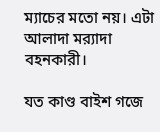ম্যাচের মতো নয়। এটা আলাদা মর‌্যাদা বহনকারী।

যত কাণ্ড বাইশ গজে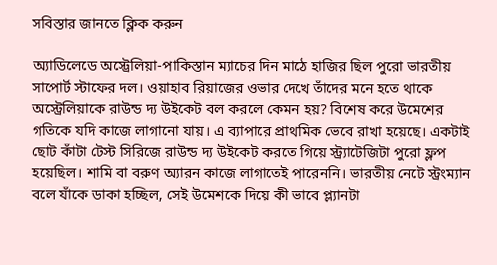সবিস্তার জানতে ক্লিক করুন

অ্যাডিলেডে অস্ট্রেলিয়া-পাকিস্তান ম্যাচের দিন মাঠে হাজির ছিল পুরো ভারতীয় সাপোর্ট স্টাফের দল। ওয়াহাব রিয়াজের ওভার দেখে তাঁদের মনে হতে থাকে অস্ট্রেলিয়াকে রাউন্ড দ্য উইকেট বল করলে কেমন হয়? বিশেষ করে উমেশের গতিকে যদি কাজে লাগানো যায়। এ ব্যাপারে প্রাথমিক ভেবে রাখা হয়েছে। একটাই ছোট কাঁটা টেস্ট সিরিজে রাউন্ড দ্য উইকেট করতে গিয়ে স্ট্র‌্যাটেজিটা পুরো ফ্লপ হয়েছিল। শামি বা বরুণ অ্যারন কাজে লাগাতেই পারেননি। ভারতীয় নেটে স্ট্রংম্যান বলে যাঁকে ডাকা হচ্ছিল, সেই উমেশকে দিয়ে কী ভাবে প্ল্যানটা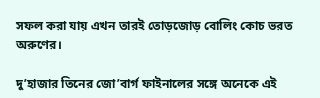সফল করা যায় এখন তারই তোড়জোড় বোলিং কোচ ভরত অরুণের।

দু’হাজার তিনের জো’বার্গ ফাইনালের সঙ্গে অনেকে এই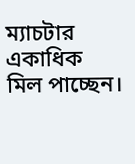ম্যাচটার একাধিক মিল পাচ্ছেন।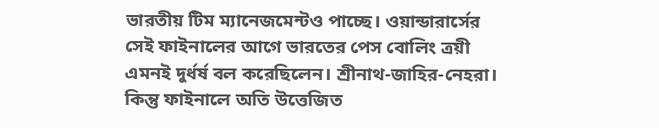ভারতীয় টিম ম্যানেজমেন্টও পাচ্ছে। ওয়ান্ডারার্সের সেই ফাইনালের আগে ভারতের পেস বোলিং ত্রয়ী এমনই দুর্ধর্ষ বল করেছিলেন। শ্রীনাথ-জাহির-নেহরা। কিন্তু ফাইনালে অতি উত্তেজিত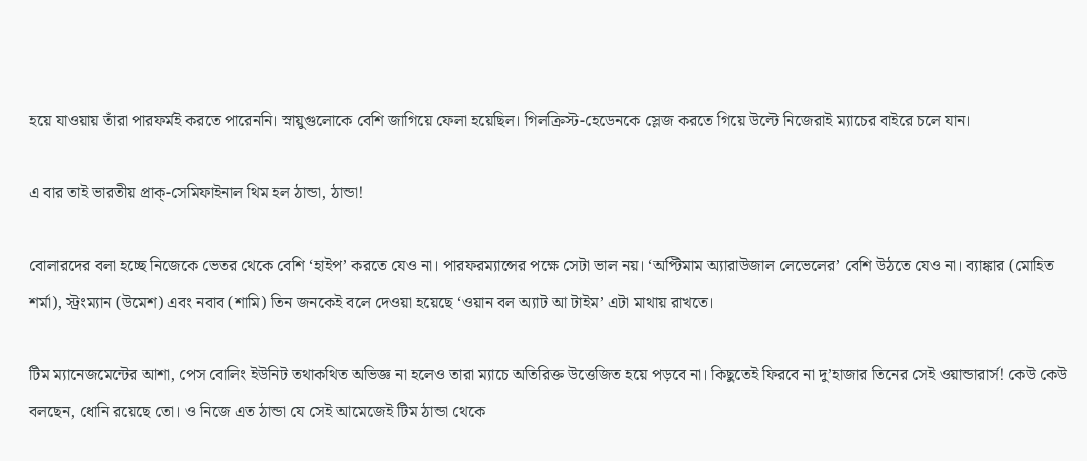হয়ে যাওয়ায় তাঁরা পারফর্মই করতে পারেননি। স্নায়ুগুলোকে বেশি জাগিয়ে ফেলা হয়েছিল। গিলক্রিস্ট-হেডেনকে স্লেজ করতে গিয়ে উল্টে নিজেরাই ম্যাচের বাইরে চলে যান।

এ বার তাই ভারতীয় প্রাক্-সেমিফাইনাল থিম হল ঠান্ডা, ঠান্ডা!

বোলারদের বলা হচ্ছে নিজেকে ভেতর থেকে বেশি ‘হাইপ’ করতে যেও না। পারফরম্যান্সের পক্ষে সেটা ভাল নয়। ‘অপ্টিমাম অ্যারাউজাল লেভেলের’ বেশি উঠতে যেও না। ব্যাঙ্কার (মোহিত শর্মা), স্ট্রংম্যান (উমেশ) এবং নবাব (শামি) তিন জনকেই বলে দেওয়া হয়েছে ‘ওয়ান বল অ্যাট আ টাইম’ এটা মাথায় রাখতে।

টিম ম্যানেজমেন্টের আশা, পেস বোলিং ইউনিট তথাকথিত অভিজ্ঞ না হলেও তারা ম্যাচে অতিরিক্ত উত্তেজিত হয়ে পড়বে না। কিছুতেই ফিরবে না দু’হাজার তিনের সেই ওয়ান্ডারার্স! কেউ কেউ বলছেন, ধোনি রয়েছে তো। ও নিজে এত ঠান্ডা যে সেই আমেজেই টিম ঠান্ডা থেকে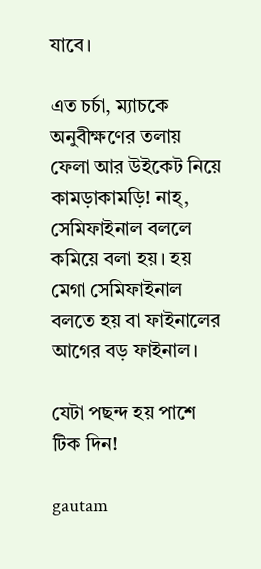যাবে।

এত চর্চা, ম্যাচকে অনুবীক্ষণের তলায় ফেলা আর উইকেট নিয়ে কামড়াকামড়ি! নাহ্, সেমিফাইনাল বললে কমিয়ে বলা হয়। হয় মেগা সেমিফাইনাল বলতে হয় বা ফাইনালের আগের বড় ফাইনাল।

যেটা পছন্দ হয় পাশে টিক দিন!

gautam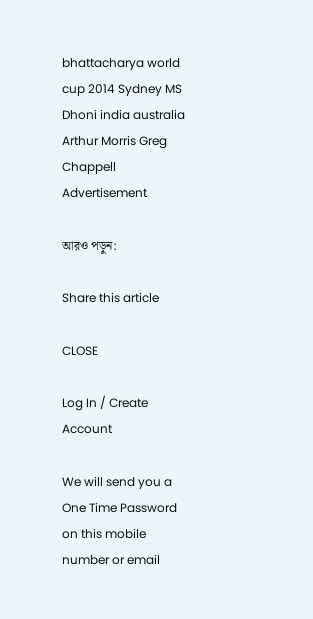bhattacharya world cup 2014 Sydney MS Dhoni india australia Arthur Morris Greg Chappell
Advertisement

আরও পড়ুন:

Share this article

CLOSE

Log In / Create Account

We will send you a One Time Password on this mobile number or email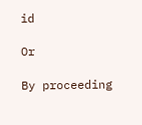id

Or

By proceeding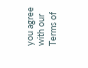you agree with our Terms of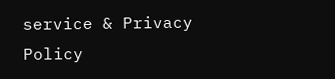service & Privacy Policy